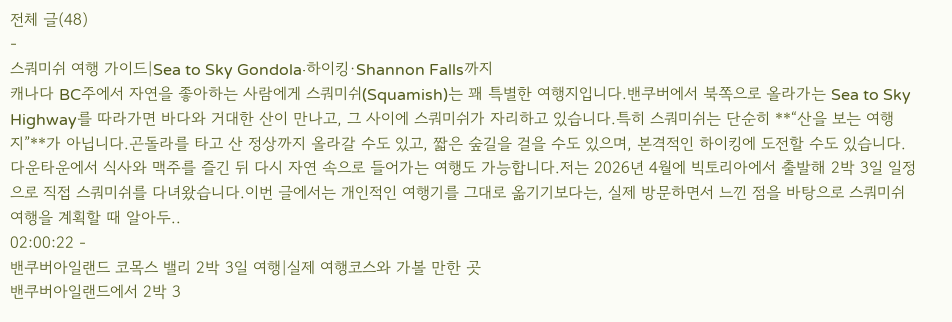전체 글(48)
-
스쿼미쉬 여행 가이드|Sea to Sky Gondola·하이킹·Shannon Falls까지
캐나다 BC주에서 자연을 좋아하는 사람에게 스쿼미쉬(Squamish)는 꽤 특별한 여행지입니다.밴쿠버에서 북쪽으로 올라가는 Sea to Sky Highway를 따라가면 바다와 거대한 산이 만나고, 그 사이에 스쿼미쉬가 자리하고 있습니다.특히 스쿼미쉬는 단순히 **“산을 보는 여행지”**가 아닙니다.곤돌라를 타고 산 정상까지 올라갈 수도 있고, 짧은 숲길을 걸을 수도 있으며, 본격적인 하이킹에 도전할 수도 있습니다. 다운타운에서 식사와 맥주를 즐긴 뒤 다시 자연 속으로 들어가는 여행도 가능합니다.저는 2026년 4월에 빅토리아에서 출발해 2박 3일 일정으로 직접 스쿼미쉬를 다녀왔습니다.이번 글에서는 개인적인 여행기를 그대로 옮기기보다는, 실제 방문하면서 느낀 점을 바탕으로 스쿼미쉬 여행을 계획할 때 알아두..
02:00:22 -
밴쿠버아일랜드 코목스 밸리 2박 3일 여행|실제 여행코스와 가볼 만한 곳
밴쿠버아일랜드에서 2박 3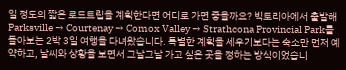일 정도의 짧은 로드트립을 계획한다면 어디로 가면 좋을까요? 빅토리아에서 출발해 Parksville → Courtenay → Comox Valley → Strathcona Provincial Park를 돌아보는 2박 3일 여행을 다녀왔습니다. 특별한 계획을 세우기보다는 숙소만 먼저 예약하고, 날씨와 상황을 보면서 그날그날 가고 싶은 곳을 정하는 방식이었습니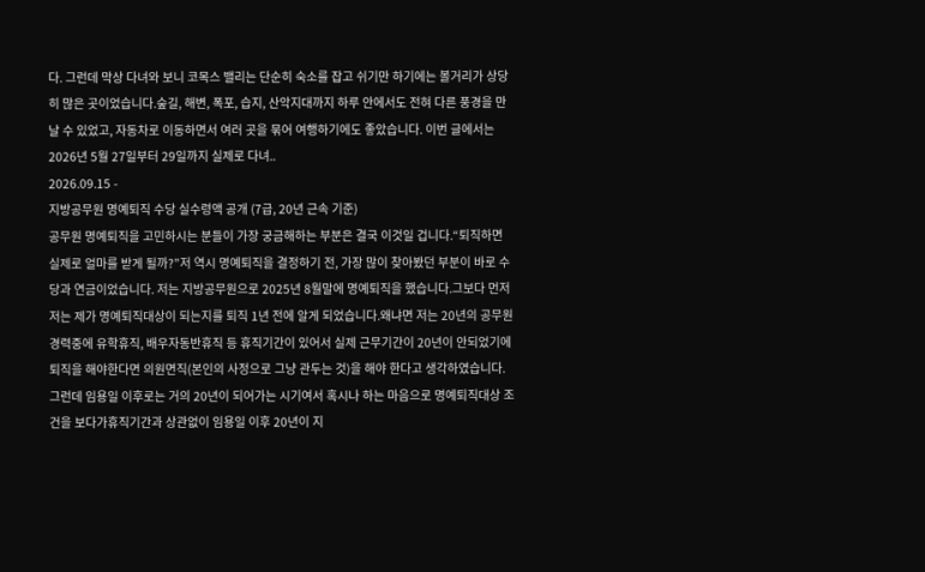다. 그런데 막상 다녀와 보니 코목스 밸리는 단순히 숙소를 잡고 쉬기만 하기에는 볼거리가 상당히 많은 곳이었습니다.숲길, 해변, 폭포, 습지, 산악지대까지 하루 안에서도 전혀 다른 풍경을 만날 수 있었고, 자동차로 이동하면서 여러 곳을 묶어 여행하기에도 좋았습니다. 이번 글에서는 2026년 5월 27일부터 29일까지 실제로 다녀..
2026.09.15 -
지방공무원 명예퇴직 수당 실수령액 공개 (7급, 20년 근속 기준)
공무원 명예퇴직을 고민하시는 분들이 가장 궁금해하는 부분은 결국 이것일 겁니다.“퇴직하면 실제로 얼마를 받게 될까?”저 역시 명예퇴직을 결정하기 전, 가장 많이 찾아봤던 부분이 바로 수당과 연금이었습니다. 저는 지방공무원으로 2025년 8월말에 명예퇴직을 했습니다.그보다 먼저 저는 제가 명예퇴직대상이 되는지를 퇴직 1년 전에 알게 되었습니다.왜냐면 저는 20년의 공무원 경력중에 유학휴직, 배우자동반휴직 등 휴직기간이 있어서 실제 근무기간이 20년이 안되었기에 퇴직을 해야한다면 의원면직(본인의 사정으로 그냥 관두는 것)을 해야 한다고 생각하였습니다. 그런데 임용일 이후로는 거의 20년이 되어가는 시기여서 혹시나 하는 마음으로 명예퇴직대상 조건을 보다가휴직기간과 상관없이 임용일 이후 20년이 지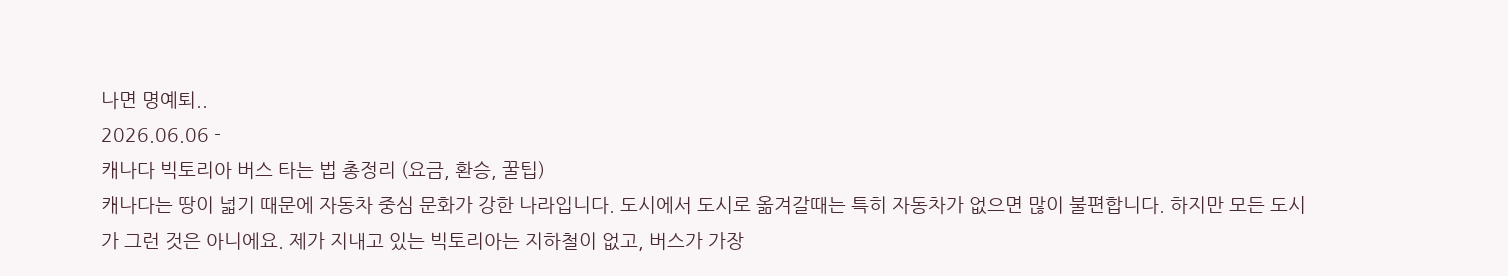나면 명예퇴..
2026.06.06 -
캐나다 빅토리아 버스 타는 법 총정리 (요금, 환승, 꿀팁)
캐나다는 땅이 넓기 때문에 자동차 중심 문화가 강한 나라입니다. 도시에서 도시로 옮겨갈때는 특히 자동차가 없으면 많이 불편합니다. 하지만 모든 도시가 그런 것은 아니에요. 제가 지내고 있는 빅토리아는 지하철이 없고, 버스가 가장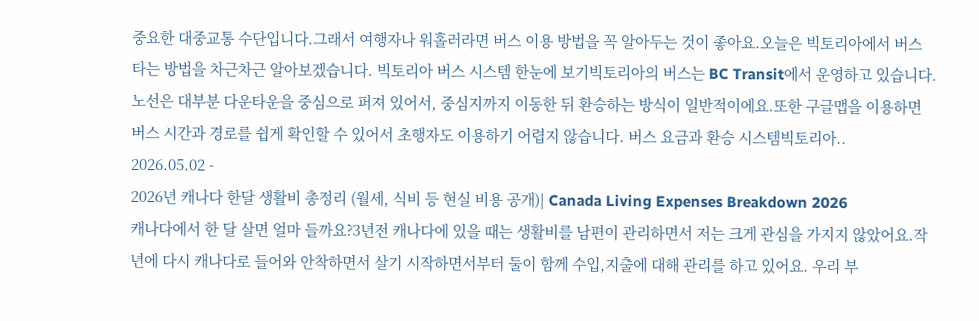중요한 대중교통 수단입니다.그래서 여행자나 워홀러라면 버스 이용 방법을 꼭 알아두는 것이 좋아요.오늘은 빅토리아에서 버스 타는 방법을 차근차근 알아보겠습니다. 빅토리아 버스 시스템 한눈에 보기빅토리아의 버스는 BC Transit에서 운영하고 있습니다.노선은 대부분 다운타운을 중심으로 퍼져 있어서, 중심지까지 이동한 뒤 환승하는 방식이 일반적이에요.또한 구글맵을 이용하면 버스 시간과 경로를 쉽게 확인할 수 있어서 초행자도 이용하기 어렵지 않습니다. 버스 요금과 환승 시스템빅토리아..
2026.05.02 -
2026년 캐나다 한달 생활비 총정리 (월세, 식비 등 현실 비용 공개)| Canada Living Expenses Breakdown 2026
캐나다에서 한 달 살면 얼마 들까요?3년전 캐나다에 있을 때는 생활비를 남편이 관리하면서 저는 크게 관심을 가지지 않았어요.작년에 다시 캐나다로 들어와 안착하면서 살기 시작하면서부터 둘이 함께 수입,지출에 대해 관리를 하고 있어요. 우리 부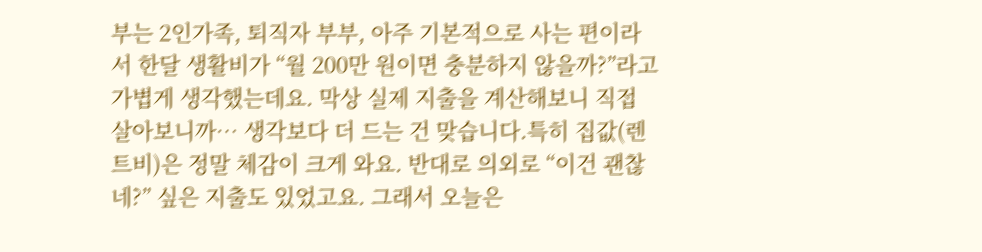부는 2인가족, 퇴직자 부부, 아주 기본적으로 사는 편이라서 한달 생활비가 “월 200만 원이면 충분하지 않을까?”라고 가볍게 생각했는데요. 막상 실제 지출을 계산해보니 직접 살아보니까… 생각보다 더 드는 건 맞습니다.특히 집값(렌트비)은 정말 체감이 크게 와요. 반대로 의외로 “이건 괜찮네?” 싶은 지출도 있었고요. 그래서 오늘은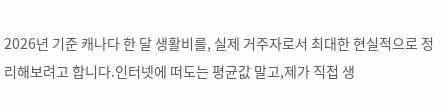2026년 기준 캐나다 한 달 생활비를, 실제 거주자로서 최대한 현실적으로 정리해보려고 합니다.인터넷에 떠도는 평균값 말고,제가 직접 생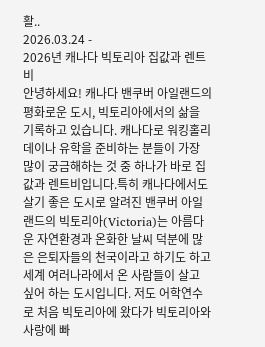활..
2026.03.24 -
2026년 캐나다 빅토리아 집값과 렌트비
안녕하세요! 캐나다 밴쿠버 아일랜드의 평화로운 도시, 빅토리아에서의 삶을 기록하고 있습니다. 캐나다로 워킹홀리데이나 유학을 준비하는 분들이 가장 많이 궁금해하는 것 중 하나가 바로 집값과 렌트비입니다.특히 캐나다에서도 살기 좋은 도시로 알려진 밴쿠버 아일랜드의 빅토리아(Victoria)는 아름다운 자연환경과 온화한 날씨 덕분에 많은 은퇴자들의 천국이라고 하기도 하고 세계 여러나라에서 온 사람들이 살고 싶어 하는 도시입니다. 저도 어학연수로 처음 빅토리아에 왔다가 빅토리아와 사랑에 빠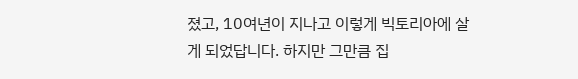졌고, 10여년이 지나고 이렇게 빅토리아에 살게 되었답니다. 하지만 그만큼 집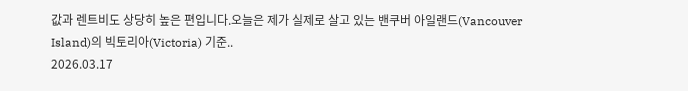값과 렌트비도 상당히 높은 편입니다.오늘은 제가 실제로 살고 있는 밴쿠버 아일랜드(Vancouver Island)의 빅토리아(Victoria) 기준..
2026.03.17